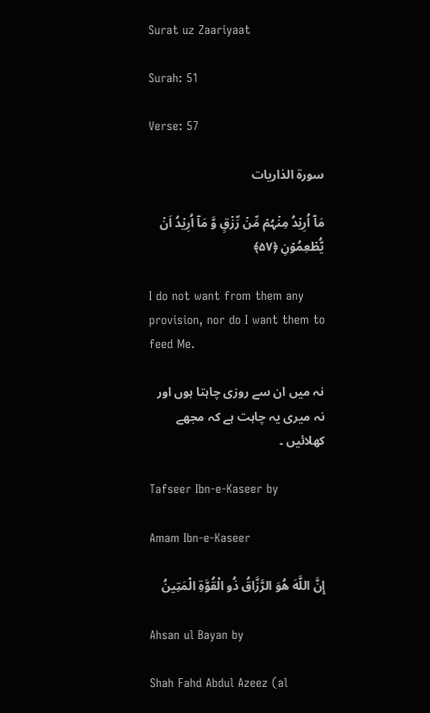Surat uz Zaariyaat

Surah: 51

Verse: 57

سورة الذاريات

مَاۤ اُرِیۡدُ مِنۡہُمۡ مِّنۡ رِّزۡقٍ وَّ مَاۤ اُرِیۡدُ اَنۡ یُّطۡعِمُوۡنِ ﴿۵۷﴾

I do not want from them any provision, nor do I want them to feed Me.

نہ میں ان سے روزی چاہتا ہوں اور نہ میری یہ چاہت ہے کہ مجھے کھلائیں ۔

Tafseer Ibn-e-Kaseer by

Amam Ibn-e-Kaseer

إِنَّ اللَّهَ هُوَ الرَّزَّاقُ ذُو الْقُوَّةِ الْمَتِينُ

Ahsan ul Bayan by

Shah Fahd Abdul Azeez (al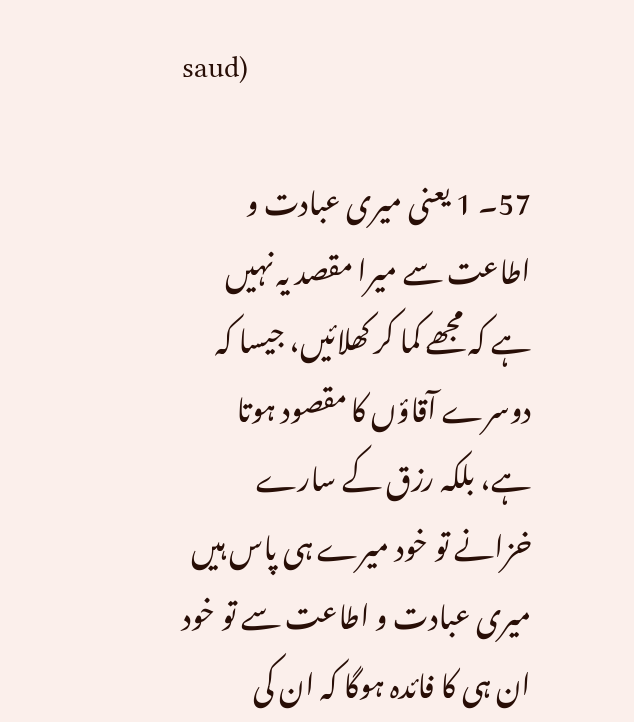saud)

57۔ 1 یعنی میری عبادت و اطاعت سے میرا مقصد یہ نہیں ہے کہ مجھے کما کر کھلائیں، جیسا کہ دوسرے آقاؤں کا مقصود ہوتا ہے، بلکہ رزق کے سارے خزانے تو خود میرے ہی پاس ہیں میری عبادت و اطاعت سے تو خود ان ہی کا فائدہ ہوگا کہ ان کی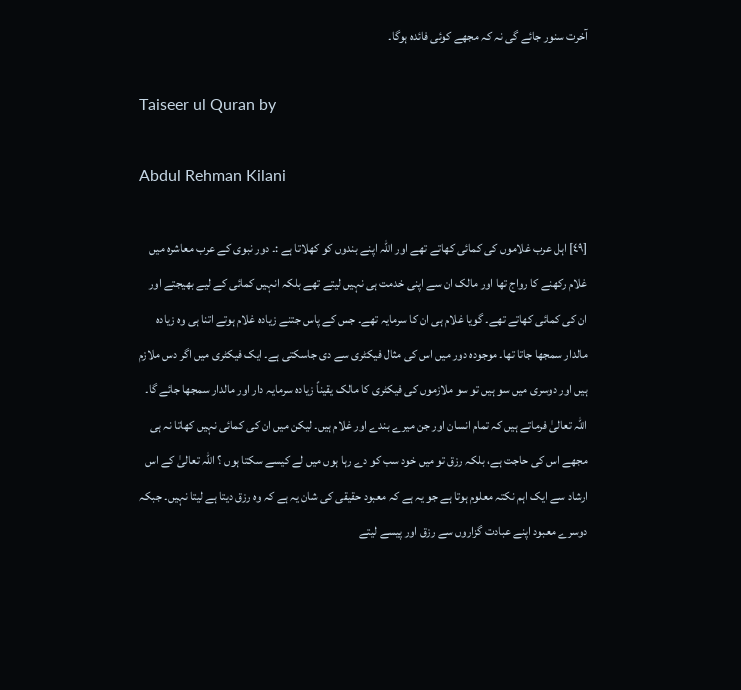آخرت سنور جائے گی نہ کہ مجھے کوئی فائدہ ہوگا۔

Taiseer ul Quran by

Abdul Rehman Kilani

[٤٩] اہل عرب غلاموں کی کمائی کھاتے تھے اور اللہ اپنے بندوں کو کھلاتا ہے :۔ دور نبوی کے عرب معاشرہ میں غلام رکھنے کا رواج تھا اور مالک ان سے اپنی خدمت ہی نہیں لیتے تھے بلکہ انہیں کمائی کے لیے بھیجتے اور ان کی کمائی کھاتے تھے۔ گویا غلام ہی ان کا سرمایہ تھے۔ جس کے پاس جتنے زیادہ غلام ہوتے اتنا ہی وہ زیادہ مالدار سمجھا جاتا تھا۔ موجودہ دور میں اس کی مثال فیکٹری سے دی جاسکتی ہے۔ ایک فیکٹری میں اگر دس ملازم ہیں اور دوسری میں سو ہیں تو سو ملازموں کی فیکٹری کا مالک یقیناً زیادہ سرمایہ دار اور مالدار سمجھا جائے گا۔ اللہ تعالیٰ فرماتے ہیں کہ تمام انسان اور جن میرے بندے اور غلام ہیں۔ لیکن میں ان کی کمائی نہیں کھاتا نہ ہی مجھے اس کی حاجت ہے، بلکہ رزق تو میں خود سب کو دے رہا ہوں میں لے کیسے سکتا ہوں ؟ اللہ تعالیٰ کے اس ارشاد سے ایک اہم نکتہ معلوم ہوتا ہے جو یہ ہے کہ معبود حقیقی کی شان یہ ہے کہ وہ رزق دیتا ہے لیتا نہیں۔ جبکہ دوسرے معبود اپنے عبادت گزاروں سے رزق اور پیسے لیتے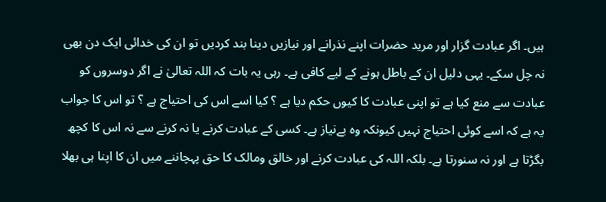ہیں۔ اگر عبادت گزار اور مرید حضرات اپنے نذرانے اور نیازیں دینا بند کردیں تو ان کی خدائی ایک دن بھی نہ چل سکے۔ یہی دلیل ان کے باطل ہونے کے لیے کافی ہے۔ رہی یہ بات کہ اللہ تعالیٰ نے اگر دوسروں کو عبادت سے منع کیا ہے تو اپنی عبادت کا کیوں حکم دیا ہے ؟ کیا اسے اس کی احتیاج ہے ؟ تو اس کا جواب یہ ہے کہ اسے کوئی احتیاج نہیں کیونکہ وہ بےنیاز ہے۔ کسی کے عبادت کرنے یا نہ کرنے سے نہ اس کا کچھ بگڑتا ہے اور نہ سنورتا ہے۔ بلکہ اللہ کی عبادت کرنے اور خالق ومالک کا حق پہچاننے میں ان کا اپنا ہی بھلا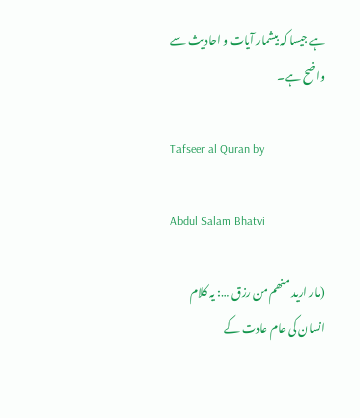ہے جیسا کہ بیشمار آیات و احادیث سے واضح ہے۔

Tafseer al Quran by

Abdul Salam Bhatvi

(مار ارید منھم من رزق …: یہ کلام انسان کی عام عادت کے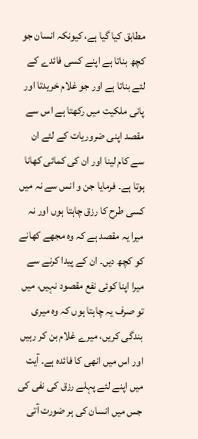مطابق کیا گیا ہے، کیونکہ انسان جو کچھ بناتا ہے اپنے کسی فائدے کے لئے بناتا ہے اور جو غلام خریدتا اور پانی ملکیت میں رکھتا ہے اس سے مقصد اپنی ضروریات کے لئے ان سے کام لینا اور ان کی کمائی کھانا ہوتا ہے۔ فرمایا جن و انس سے نہ میں کسی طرح کا رزق چاہتا ہوں اور نہ میرا یہ مقصد ہے کہ وہ مجھے کھانے کو کچھ دیں۔ ان کے پیدا کرنے سے میرا اپنا کوئی نفع مقصود نہیں، میں تو صرف یہ چاہتا ہوں کہ وہ میری بندگی کریں، میرے غلام بن کر رہیں اور اس میں انھی کا فائدہ ہے۔ آیت میں اپنے لئے پہلے رزق کی نفی کی جس میں انسان کی ہر ضورت آتی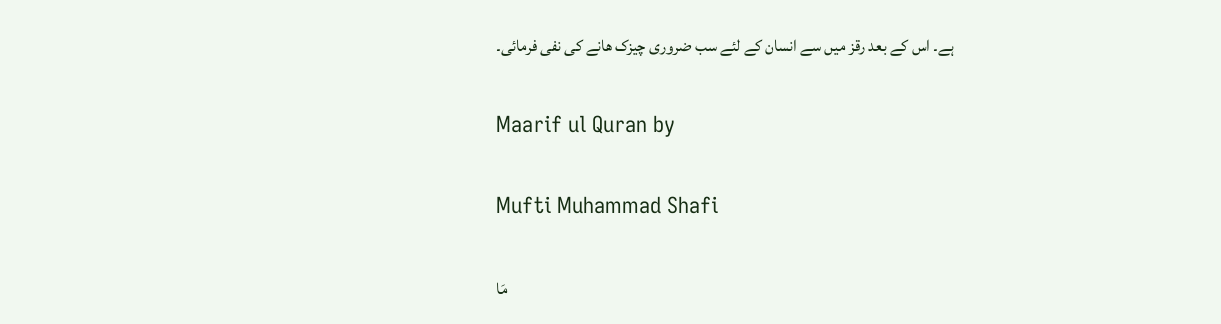ہے۔ اس کے بعد رقز میں سے انسان کے لئے سب ضروری چیزک ھانے کی نفی فرمائی۔

Maarif ul Quran by

Mufti Muhammad Shafi

مَا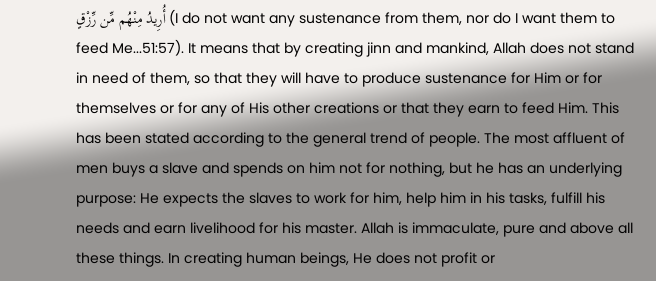أُرِ‌يدُ مِنْهُم مِّن رِّ‌زْقٍ (I do not want any sustenance from them, nor do I want them to feed Me...51:57). It means that by creating jinn and mankind, Allah does not stand in need of them, so that they will have to produce sustenance for Him or for themselves or for any of His other creations or that they earn to feed Him. This has been stated according to the general trend of people. The most affluent of men buys a slave and spends on him not for nothing, but he has an underlying purpose: He expects the slaves to work for him, help him in his tasks, fulfill his needs and earn livelihood for his master. Allah is immaculate, pure and above all these things. In creating human beings, He does not profit or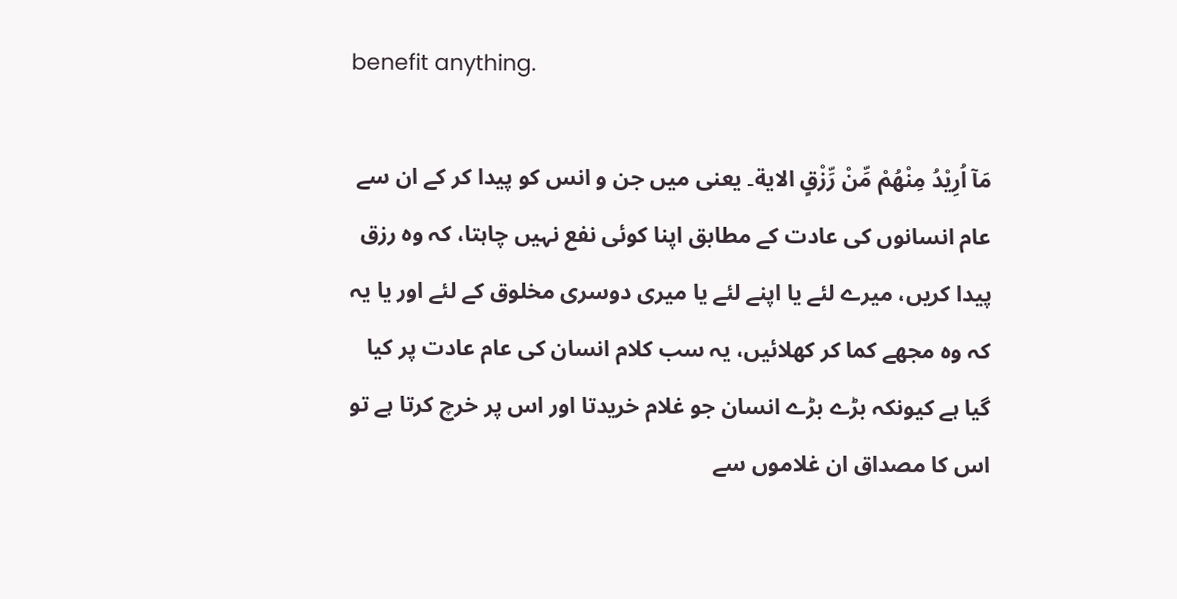benefit anything.

مَآ اُرِيْدُ مِنْهُمْ مِّنْ رِّزْقٍ الایة۔ یعنی میں جن و انس کو پیدا کر کے ان سے عام انسانوں کی عادت کے مطابق اپنا کوئی نفع نہیں چاہتا، کہ وہ رزق پیدا کریں، میرے لئے یا اپنے لئے یا میری دوسری مخلوق کے لئے اور یا یہ کہ وہ مجھے کما کر کھلائیں، یہ سب کلام انسان کی عام عادت پر کیا گیا ہے کیونکہ بڑے بڑے انسان جو غلام خریدتا اور اس پر خرچ کرتا ہے تو اس کا مصداق ان غلاموں سے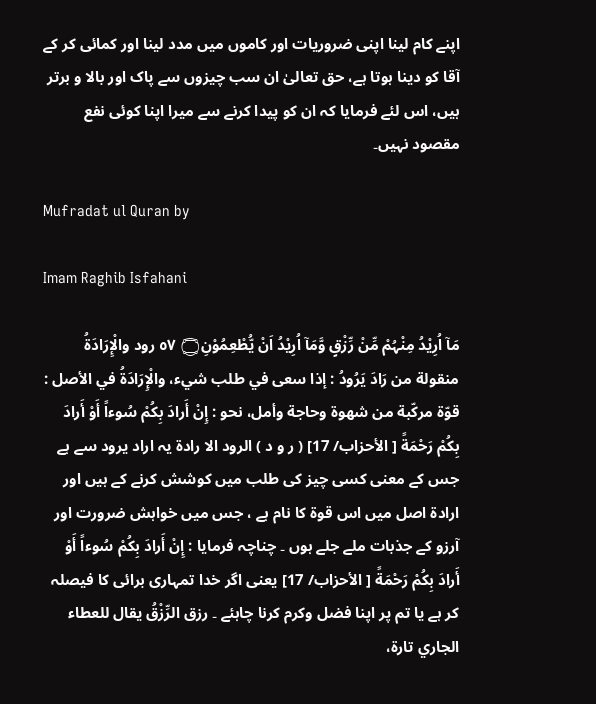اپنے کام لینا اپنی ضروریات اور کاموں میں مدد لینا اور کمائی کر کے آقا کو دینا ہوتا ہے، حق تعالیٰ ان سب چیزوں سے پاک اور بالا و برتر ہیں، اس لئے فرمایا کہ ان کو پیدا کرنے سے میرا اپنا کوئی نفع مقصود نہیں۔

Mufradat ul Quran by

Imam Raghib Isfahani

مَآ اُرِيْدُ مِنْہُمْ مِّنْ رِّزْقٍ وَّمَآ اُرِيْدُ اَنْ يُّطْعِمُوْنِ۝ ٥٧ رود والْإِرَادَةُ منقولة من رَادَ يَرُودُ : إذا سعی في طلب شيء، والْإِرَادَةُ في الأصل : قوّة مركّبة من شهوة وحاجة وأمل، نحو : إِنْ أَرادَ بِكُمْ سُوءاً أَوْ أَرادَ بِكُمْ رَحْمَةً [ الأحزاب/ 17] ( ر و د ) الرود الا رادۃ یہ اراد یرود سے ہے جس کے معنی کسی چیز کی طلب میں کوشش کرنے کے ہیں اور ارادۃ اصل میں اس قوۃ کا نام ہے ، جس میں خواہش ضرورت اور آرزو کے جذبات ملے جلے ہوں ۔ چناچہ فرمایا : إِنْ أَرادَ بِكُمْ سُوءاً أَوْ أَرادَ بِكُمْ رَحْمَةً [ الأحزاب/ 17] یعنی اگر خدا تمہاری برائی کا فیصلہ کر ہے یا تم پر اپنا فضل وکرم کرنا چاہئے ۔ رزق الرِّزْقُ يقال للعطاء الجاري تارة،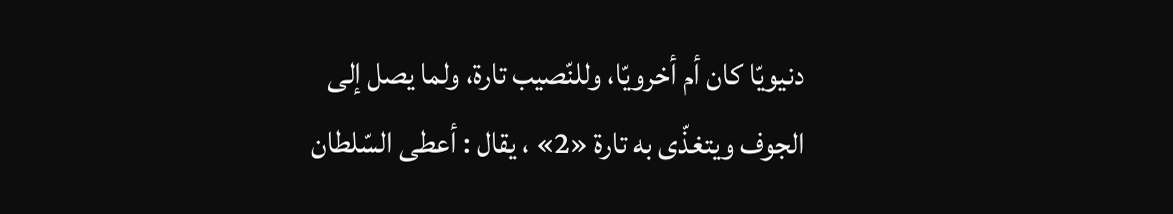دنیويّا کان أم أخرويّا، وللنّصيب تارة، ولما يصل إلى الجوف ويتغذّى به تارة «2» ، يقال : أعطی السّلطان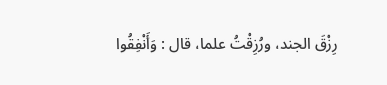رِزْقَ الجند، ورُزِقْتُ علما، قال : وَأَنْفِقُوا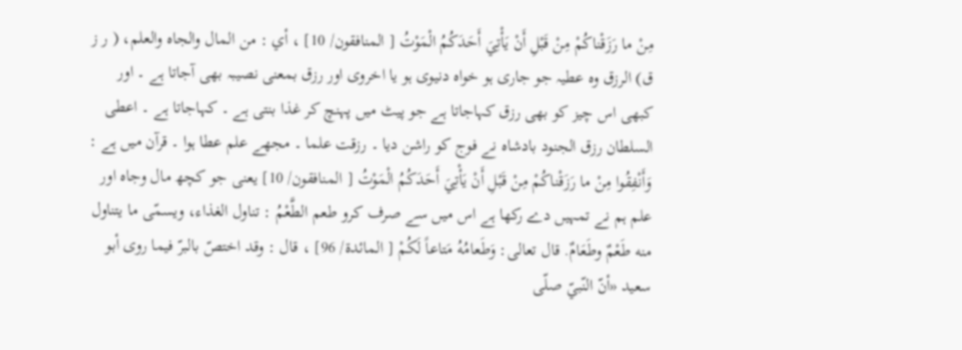مِنْ ما رَزَقْناكُمْ مِنْ قَبْلِ أَنْ يَأْتِيَ أَحَدَكُمُ الْمَوْتُ [ المنافقون/ 10] ، أي : من المال والجاه والعلم، ( ر ز ق) الرزق وہ عطیہ جو جاری ہو خواہ دنیوی ہو یا اخروی اور رزق بمعنی نصیبہ بھی آجاتا ہے ۔ اور کبھی اس چیز کو بھی رزق کہاجاتا ہے جو پیٹ میں پہنچ کر غذا بنتی ہے ۔ کہاجاتا ہے ۔ اعطی السلطان رزق الجنود بادشاہ نے فوج کو راشن دیا ۔ رزقت علما ۔ مجھے علم عطا ہوا ۔ قرآن میں ہے : وَأَنْفِقُوا مِنْ ما رَزَقْناكُمْ مِنْ قَبْلِ أَنْ يَأْتِيَ أَحَدَكُمُ الْمَوْتُ [ المنافقون/ 10] یعنی جو کچھ مال وجاہ اور علم ہم نے تمہیں دے رکھا ہے اس میں سے صرف کرو طعم الطَّعْمُ : تناول الغذاء، ويسمّى ما يتناول منه طَعْمٌ وطَعَامٌ. قال تعالی: وَطَعامُهُ مَتاعاً لَكُمْ [ المائدة/ 96] ، قال : وقد اختصّ بالبرّ فيما روی أبو سعید «أنّ النّبيّ صلّى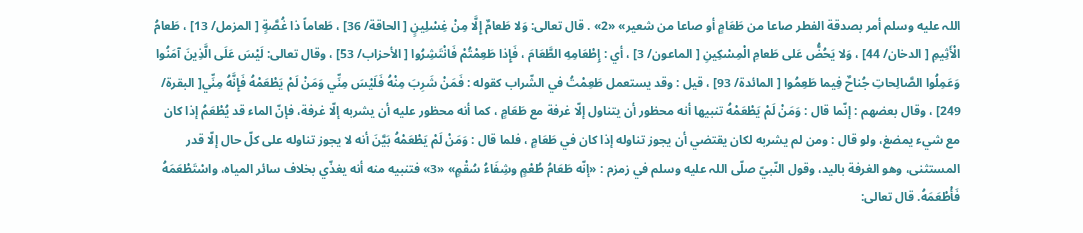اللہ عليه وسلم أمر بصدقة الفطر صاعا من طَعَامٍ أو صاعا من شعیر» «2» . قال تعالی: وَلا طَعامٌ إِلَّا مِنْ غِسْلِينٍ [ الحاقة/ 36] ، طَعاماً ذا غُصَّةٍ [ المزمل/ 13] ، طَعامُ الْأَثِيمِ [ الدخان/ 44] ، وَلا يَحُضُّ عَلى طَعامِ الْمِسْكِينِ [ الماعون/ 3] ، أي : إِطْعَامِهِ الطَّعَامَ ، فَإِذا طَعِمْتُمْ فَانْتَشِرُوا [ الأحزاب/ 53] ، وقال تعالی: لَيْسَ عَلَى الَّذِينَ آمَنُوا وَعَمِلُوا الصَّالِحاتِ جُناحٌ فِيما طَعِمُوا [ المائدة/ 93] ، قيل : وقد يستعمل طَعِمْتُ في الشّراب کقوله : فَمَنْ شَرِبَ مِنْهُ فَلَيْسَ مِنِّي وَمَنْ لَمْ يَطْعَمْهُ فَإِنَّهُ مِنِّي[ البقرة/ 249] ، وقال بعضهم : إنّما قال : وَمَنْ لَمْ يَطْعَمْهُ تنبيها أنه محظور أن يتناول إلّا غرفة مع طَعَامٍ ، كما أنه محظور عليه أن يشربه إلّا غرفة، فإنّ الماء قد يُطْعَمُ إذا کان مع شيء يمضغ، ولو قال : ومن لم يشربه لکان يقتضي أن يجوز تناوله إذا کان في طَعَامٍ ، فلما قال : وَمَنْ لَمْ يَطْعَمْهُ بَيَّنَ أنه لا يجوز تناوله علی كلّ حال إلّا قدر المستثنی، وهو الغرفة بالید، وقول النّبيّ صلّى اللہ عليه وسلم في زمزم : «إنّه طَعَامُ طُعْمٍ وشِفَاءُ سُقْمٍ» «3» فتنبيه منه أنه يغذّي بخلاف سائر المیاه، واسْتَطْعَمَهُ فَأْطْعَمَهُ. قال تعالی: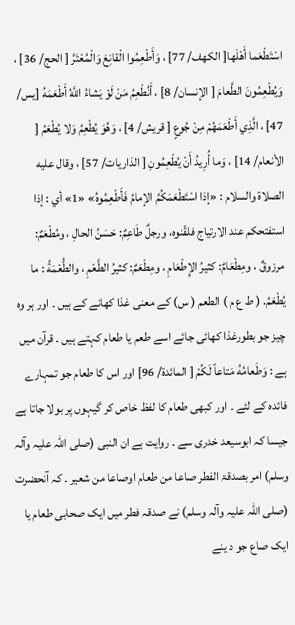اسْتَطْعَما أَهْلَها[ الكهف/ 77] ، وَأَطْعِمُوا الْقانِعَ وَالْمُعْتَرَّ [ الحج/ 36] ، وَيُطْعِمُونَ الطَّعامَ [ الإنسان/ 8] ، أَنُطْعِمُ مَنْ لَوْ يَشاءُ اللَّهُ أَطْعَمَهُ [يس/ 47] ، الَّذِي أَطْعَمَهُمْ مِنْ جُوعٍ [ قریش/ 4] ، وَهُوَ يُطْعِمُ وَلا يُطْعَمُ [ الأنعام/ 14] ، وَما أُرِيدُ أَنْ يُطْعِمُونِ [ الذاریات/ 57] ، وقال عليه الصلاة والسلام : «إذا اسْتَطْعَمَكُمُ الإمامُ فَأَطْعِمُوهُ» «1» أي : إذا استفتحکم عند الارتیاج فلقّنوه، ورجلٌ طَاعِمٌ: حَسَنُ الحالِ ، ومُطْعَمٌ: مرزوقٌ ، ومِطْعَامٌ: كثيرُ الإِطْعَامِ ، ومِطْعَمٌ: كثيرُ الطَّعْمِ ، والطُّعْمَةُ : ما يُطْعَمُ. ( ط ع م ) الطعم ( س) کے معنی غذا کھانے کے ہیں ۔ اور ہر وہ چیز جو بطورغذا کھائی جائے اسے طعم یا طعام کہتے ہیں ۔ قرآن میں ہے : وَطَعامُهُ مَتاعاً لَكُمْ [ المائدة/ 96] اور اس کا طعام جو تمہارے فائدہ کے لئے ۔ اور کبھی طعام کا لفظ خاص کر گیہوں پر بولا جاتا ہے جیسا کہ ابوسیعد خدری سے ۔ روایت ہے ان النبی (صلی اللہ علیہ وآلہ وسلم) امر بصدقۃ الفطر صاعا من طعام اوصاعا من شعیر ۔ کہ آنحضرت (صلی اللہ علیہ وآلہ وسلم) نے صدقہ فطر میں ایک صحابی طعام یا ایک صاع جو د ینے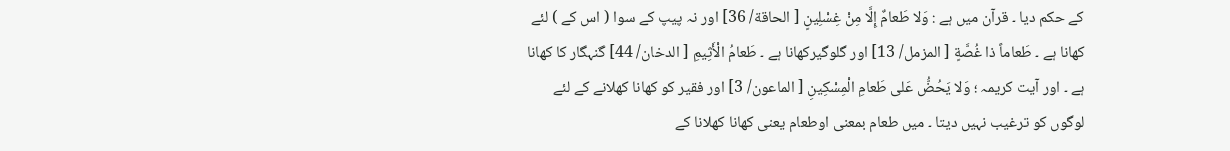کے حکم دیا ۔ قرآن میں ہے : وَلا طَعامٌ إِلَّا مِنْ غِسْلِينٍ [ الحاقة/ 36] اور نہ پیپ کے سوا ( اس کے ) لئے کھانا ہے ۔ طَعاماً ذا غُصَّةٍ [ المزمل/ 13] اور گلوگیرکھانا ہے ۔ طَعامُ الْأَثِيمِ [ الدخان/ 44] گنہگار کا کھانا ہے ۔ اور آیت کریمہ ؛ وَلا يَحُضُّ عَلى طَعامِ الْمِسْكِينِ [ الماعون/ 3] اور فقیر کو کھانا کھلانے کے لئے لوگوں کو ترغیب نہیں دیتا ۔ میں طعام بمعنی اوطعام یعنی کھانا کھلانا کے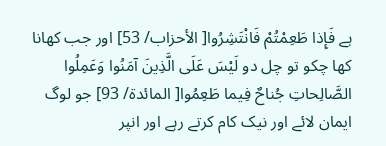ہے فَإِذا طَعِمْتُمْ فَانْتَشِرُوا[ الأحزاب/ 53] اور جب کھانا کھا چکو تو چل دو لَيْسَ عَلَى الَّذِينَ آمَنُوا وَعَمِلُوا الصَّالِحاتِ جُناحٌ فِيما طَعِمُوا[ المائدة/ 93] جو لوگ ایمان لائے اور نیک کام کرتے رہے اور انپر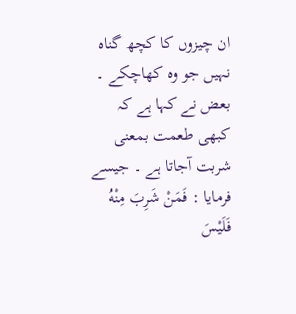ان چیزوں کا کچھ گناہ نہیں جو وہ کھاچکے ۔ بعض نے کہا ہے کہ کبھی طعمت بمعنی شربت آجاتا ہے ۔ جیسے فرمایا : فَمَنْ شَرِبَ مِنْهُ فَلَيْسَ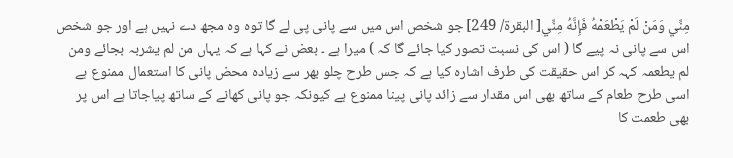مِنِّي وَمَنْ لَمْ يَطْعَمْهُ فَإِنَّهُ مِنِّي[ البقرة/ 249] جو شخص اس میں سے پانی پی لے گا توہ وہ مجھ دے نہیں ہے اور جو شخص اس سے پانی نہ پیے گا ( اس کی نسبت تصور کیا جائے گا کہ ) میرا ہے ۔ بعض نے کہا ہے کہ یہاں من لم یشربہ بجائے ومن لم یطعمہ کہہ کر اس حقیقت کی طرف اشارہ کیا ہے کہ جس طرح چلو بھر سے زیادہ محض پانی کا استعمال ممنوع ہے اسی طرح طعام کے ساتھ بھی اس مقدار سے زائد پانی پینا ممنوع ہے کیونکہ جو پانی کھانے کے ساتھ پیاجاتا ہے اس پر بھی طعمت کا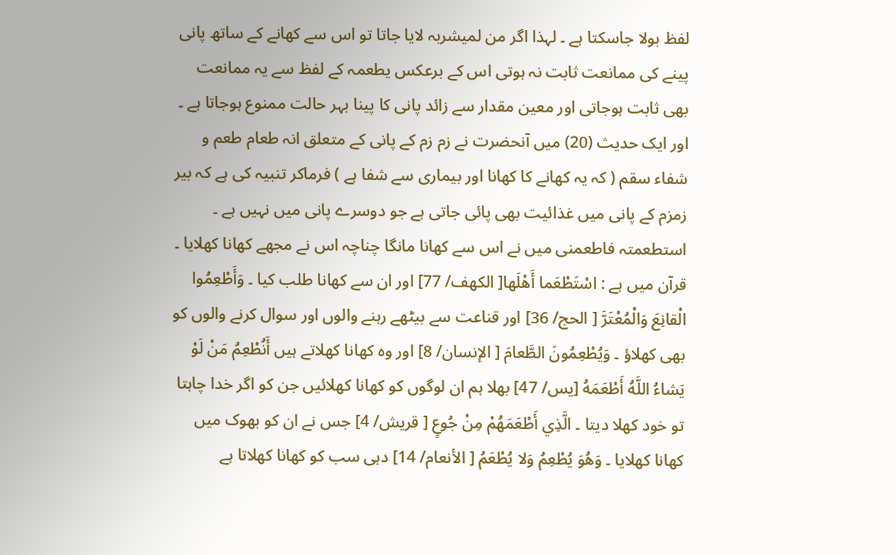لفظ بولا جاسکتا ہے ۔ لہذا اگر من لمیشربہ لایا جاتا تو اس سے کھانے کے ساتھ پانی پینے کی ممانعت ثابت نہ ہوتی اس کے برعکس یطعمہ کے لفظ سے یہ ممانعت بھی ثابت ہوجاتی اور معین مقدار سے زائد پانی کا پینا بہر حالت ممنوع ہوجاتا ہے ۔ اور ایک حدیث (20) میں آنحضرت نے زم زم کے پانی کے متعلق انہ طعام طعم و شفاء سقم ( کہ یہ کھانے کا کھانا اور بیماری سے شفا ہے ) فرماکر تنبیہ کی ہے کہ بیر زمزم کے پانی میں غذائیت بھی پائی جاتی ہے جو دوسرے پانی میں نہیں ہے ۔ استطعمتہ فاطعمنی میں نے اس سے کھانا مانگا چناچہ اس نے مجھے کھانا کھلایا ۔ قرآن میں ہے : اسْتَطْعَما أَهْلَها[ الكهف/ 77] اور ان سے کھانا طلب کیا ۔ وَأَطْعِمُوا الْقانِعَ وَالْمُعْتَرَّ [ الحج/ 36] اور قناعت سے بیٹھے رہنے والوں اور سوال کرنے والوں کو بھی کھلاؤ ۔ وَيُطْعِمُونَ الطَّعامَ [ الإنسان/ 8] اور وہ کھانا کھلاتے ہیں أَنُطْعِمُ مَنْ لَوْ يَشاءُ اللَّهُ أَطْعَمَهُ [يس/ 47] بھلا ہم ان لوگوں کو کھانا کھلائیں جن کو اگر خدا چاہتا تو خود کھلا دیتا ۔ الَّذِي أَطْعَمَهُمْ مِنْ جُوعٍ [ قریش/ 4] جس نے ان کو بھوک میں کھانا کھلایا ۔ وَهُوَ يُطْعِمُ وَلا يُطْعَمُ [ الأنعام/ 14] دہی سب کو کھانا کھلاتا ہے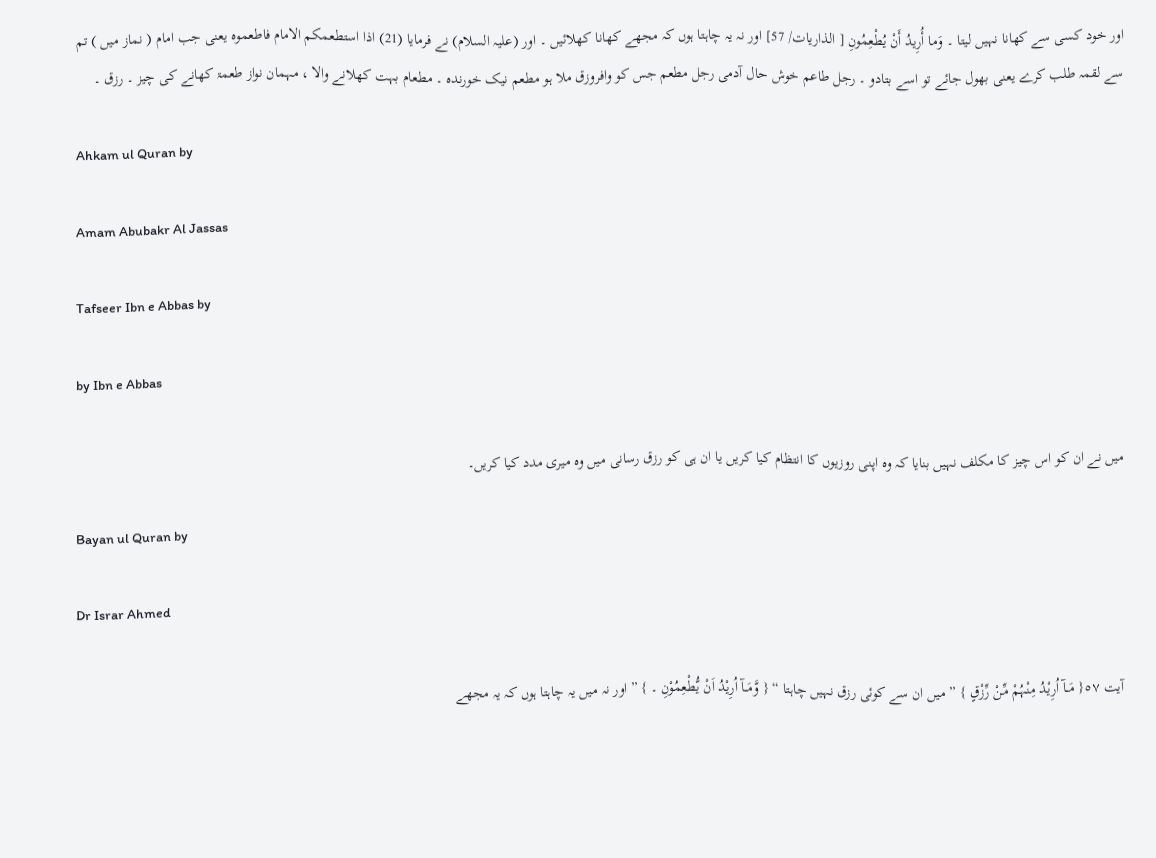اور خود کسی سے کھانا نہیں لیتا ۔ وَما أُرِيدُ أَنْ يُطْعِمُونِ [ الذاریات/ 57] اور نہ یہ چاہتا ہوں کہ مجھے کھانا کھلائیں ۔ اور (علیہ السلام) نے فرمایا (21) اذا استطعمکم الامام فاطعموہ یعنی جب امام ( نماز میں ) تم سے لقمہ طلب کرے یعنی بھول جائے تو اسے بتادو ۔ رجل طاعم خوش حال آدمی رجل مطعم جس کو وافروزق ملا ہو مطعم نیک خورندہ ۔ مطعام بہت کھلانے والا ، مہمان نواز طعمۃ کھانے کی چیز ۔ رزق ۔

Ahkam ul Quran by

Amam Abubakr Al Jassas

Tafseer Ibn e Abbas by

by Ibn e Abbas

میں نے ان کو اس چیز کا مکلف نہیں بنایا کہ وہ اپنی روزیوں کا انتظام کیا کریں یا ان ہی کو رزق رسانی میں وہ میری مدد کیا کریں۔

Bayan ul Quran by

Dr Israr Ahmed

آیت ٥٧{ مَــآ اُرِیْدُ مِنْہُمْ مِّنْ رِّزْقٍ } ” میں ان سے کوئی رزق نہیں چاہتا “ { وَّمَــآ اُرِیْدُ اَنْ یُّطْعِمُوْنِ ۔ } ” اور نہ میں یہ چاہتا ہوں کہ یہ مجھے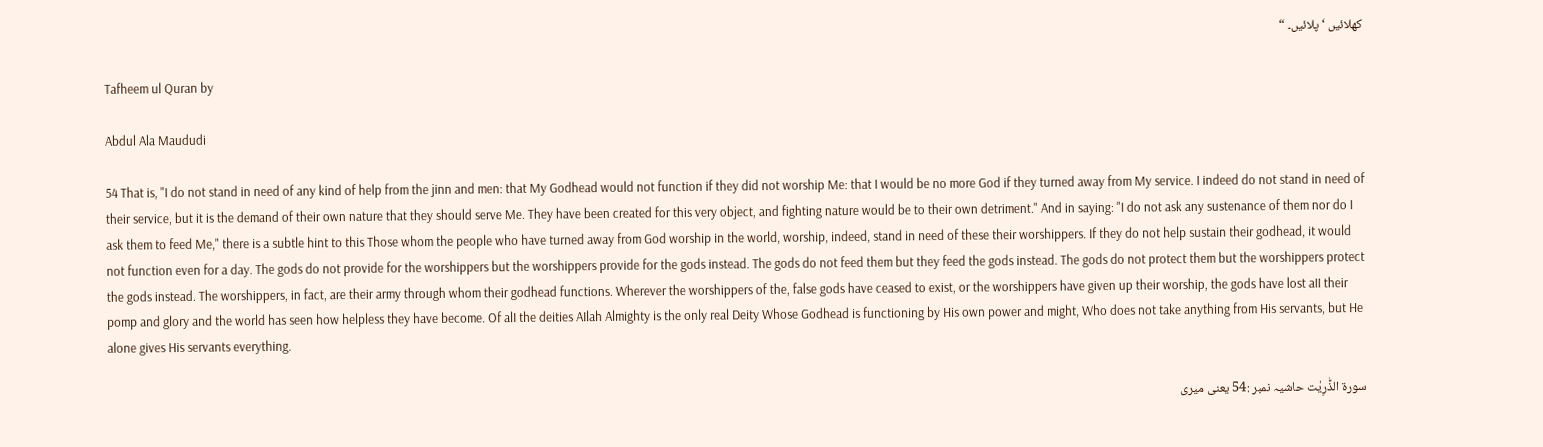کھلائیں ‘ پلائیں۔ “

Tafheem ul Quran by

Abdul Ala Maududi

54 That is, "I do not stand in need of any kind of help from the jinn and men: that My Godhead would not function if they did not worship Me: that I would be no more God if they turned away from My service. I indeed do not stand in need of their service, but it is the demand of their own nature that they should serve Me. They have been created for this very object, and fighting nature would be to their own detriment." And in saying: "I do not ask any sustenance of them nor do I ask them to feed Me," there is a subtle hint to this Those whom the people who have turned away from God worship in the world, worship, indeed, stand in need of these their worshippers. If they do not help sustain their godhead, it would not function even for a day. The gods do not provide for the worshippers but the worshippers provide for the gods instead. The gods do not feed them but they feed the gods instead. The gods do not protect them but the worshippers protect the gods instead. The worshippers, in fact, are their army through whom their godhead functions. Wherever the worshippers of the, false gods have ceased to exist, or the worshippers have given up their worship, the gods have lost aII their pomp and glory and the world has seen how helpless they have become. Of alI the deities AIlah Almighty is the only real Deity Whose Godhead is functioning by His own power and might, Who does not take anything from His servants, but He alone gives His servants everything.

سورة الذّٰرِیٰت حاشیہ نمبر :54 یعنی میری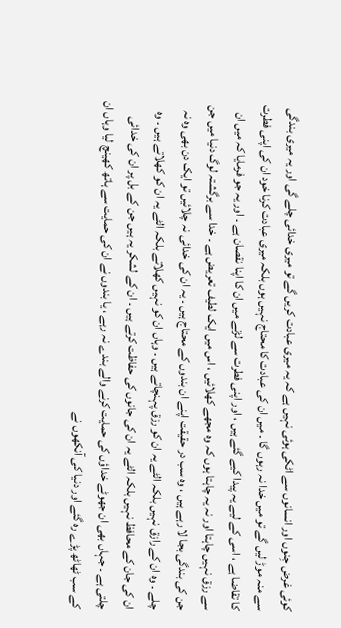کوئی غرض جِنوں اور انسانوں سے اٹکی ہوئی نہیں ہے کہ یہ میری عبادت کریں گے تو میری خدائی چلے گی اور یہ میری بندگی سے منہ موڑ لیں گے تو میں خدا نہ رہوں گا ۔ میں ان کی عبادت کا محتاج نہیں ہوں بلکہ میری عبادت کرنا خود ان کی اپنی فطرت کا تقاضا ہے ، اسی کے لیے یہ پیدا کیے گئے ہیں ، اور اپنی فطرت سے لڑنے میں ان کا اپنا نقصان ہے ۔ اور یہ جو فرمایا کہ میں ان سے رزق نہیں چاہتا اور نہ یہ چاہتا ہوں کہ وہ مجھے کھلائیں ، اس میں ایک لطیف تعریض ہے ۔ خدا سے برگشتہ لوگ دنیا میں جن جن کی بندگی بجا لا رہے ہیں ، وہ سب در حقیقت اپنے ان بندوں کے محتاج ہیں ۔ یہ ان کی خدائی نہ چلائیں تو ایک دن بھی وہ نہ چلے ۔ وہ ان کے رازق نہیں بلکہ الٹے یہ ان کو رزق پہنچاتے ہیں ۔ وہاں ان کو نہیں کھلاتے بلکہ الٹے یہ ان کو کھلاتے ہیں ۔ وہ ان کی جان کے محافظ نہیں بلکہ الٹے یہ ان کی جانوں کی حفاظت کرتے ہیں ۔ ان کے لشکر یہ ہیں جن کے بل پر ان کی خدائی چلتی ہے ۔ جہاں بھی ان جھوٹے خداؤں کی حمایت کرنے والے بندے نہ رہے ، یا بندوں نے ان کی حمایت سے ہاتھ کھینچ لیا وہاں ان کے سب ٹھاٹھ پڑے رہ گئے اور دنیا کی آنکھوں نے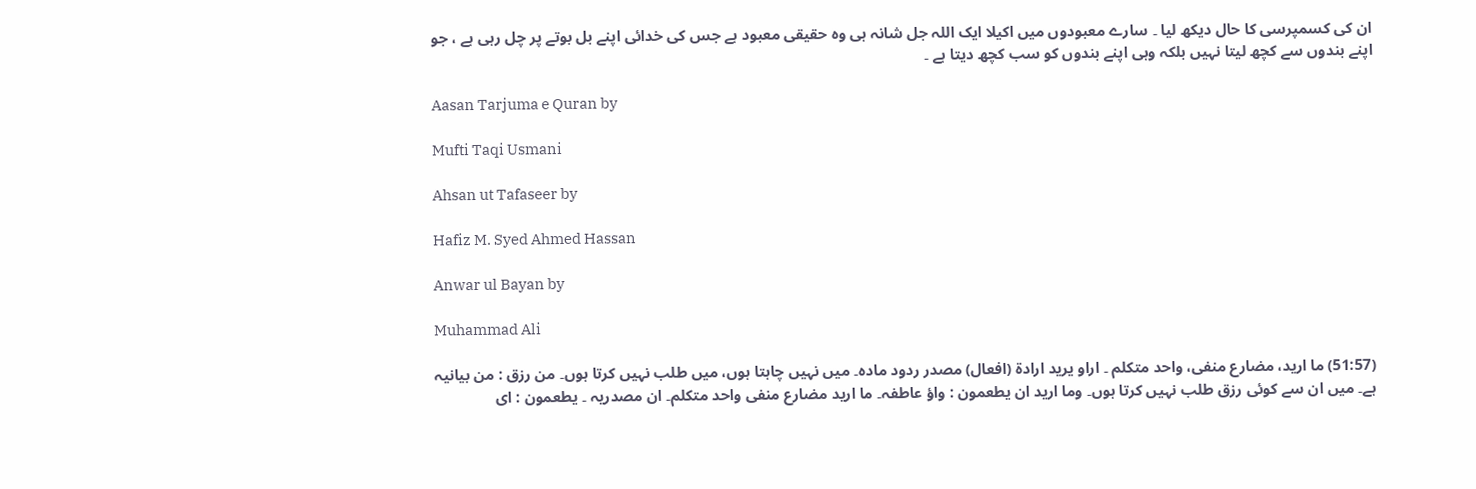ان کی کسمپرسی کا حال دیکھ لیا ۔ سارے معبودوں میں اکیلا ایک اللہ جل شانہ ہی وہ حقیقی معبود ہے جس کی خدائی اپنے بل بوتے پر چل رہی ہے ، جو اپنے بندوں سے کچھ لیتا نہیں بلکہ وہی اپنے بندوں کو سب کچھ دیتا ہے ۔

Aasan Tarjuma e Quran by

Mufti Taqi Usmani

Ahsan ut Tafaseer by

Hafiz M. Syed Ahmed Hassan

Anwar ul Bayan by

Muhammad Ali

(51:57) ما ارید، مضارع منفی، واحد متکلم ۔ اراو یرید ارادۃ (افعال) مصدر ردود مادہ۔ میں نہیں چاہتا ہوں، میں طلب نہیں کرتا ہوں۔ من رزق : من بیانیہ ہے۔ میں ان سے کوئی رزق طلب نہیں کرتا ہوں۔ وما ارید ان یطعمون : واؤ عاطفہ۔ ما ارید مضارع منفی واحد متکلم۔ ان مصدریہ ۔ یطعمون : ای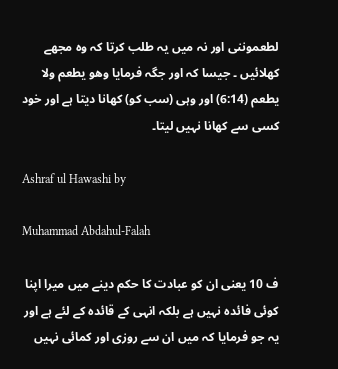لطعموننی اور نہ میں یہ طلب کرتا کہ وہ مجھے کھلائیں ۔ جیسا کہ اور جگہ فرمایا وھو یطعم ولا یطعم (6:14) اور وہی (سب کو) کھانا دیتا ہے اور خود کسی سے کھانا نہیں لیتا۔

Ashraf ul Hawashi by

Muhammad Abdahul-Falah

ف 10 یعنی ان کو عبادت کا حکم دینے میں میرا اپنا کوئی فائدہ نہیں ہے بلکہ انہی کے قائدہ کے لئے ہے اور یہ جو فرمایا کہ میں ان سے روزی اور کمائی نہیں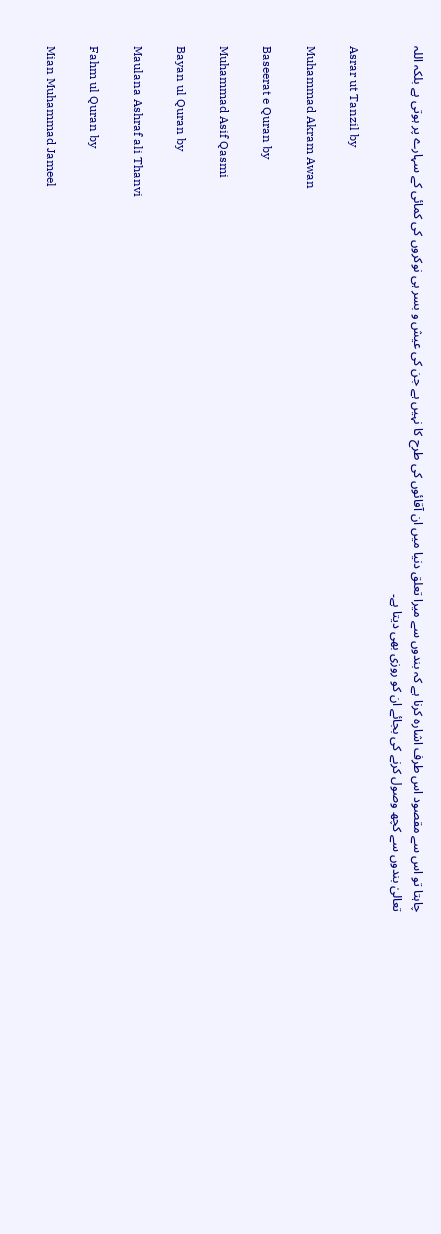چاہتا تو اس سے مقصود اس طرف اشارہ کرنا ہے کہ بندوں سے میرا تعلق دنیا میں ان آقائوں کی طرح کا نہیں ہے جن کی عیش و بسر ہی نوکروں کی کمائی کے سہارے پر ہوتی ہے بلکہ اللہ تعالیٰ بندوں سے کچھ وصول کرنے کی بجائے ان کو روزی بھی دیتا ہے۔

Asrar ut Tanzil by

Muhammad Akram Awan

Baseerat e Quran by

Muhammad Asif Qasmi

Bayan ul Quran by

Maulana Ashraf ali Thanvi

Fahm ul Quran by

Mian Muhammad Jameel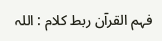فہم القرآن ربط کلام : اللہ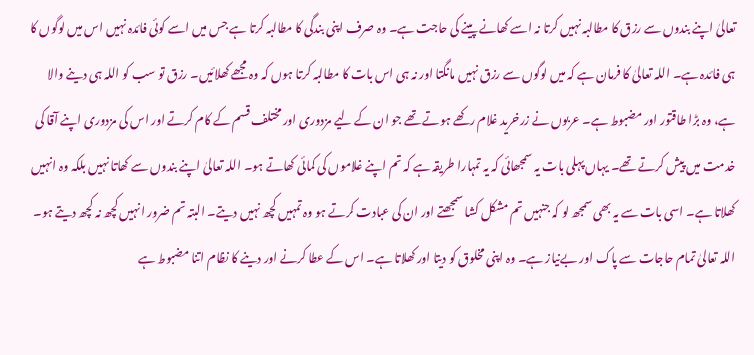تعالیٰ اپنے بندوں سے رزق کا مطالبہ نہیں کرتا نہ اسے کھانے پینے کی حاجت ہے۔ وہ صرف اپنی بندگی کا مطالبہ کرتا ہے جس میں اسے کوئی فائدہ نہیں اس میں لوگوں کا ہی فائدہ ہے۔ اللہ تعالیٰ کا فرمان ہے کہ میں لوگوں سے رزق نہیں مانگتا اور نہ ہی اس بات کا مطالبہ کرتا ہوں کہ وہ مجھے کھلائیں۔ رزق تو سب کو اللہ ہی دینے والا ہے، وہ بڑا طاقتور اور مضبوط ہے۔ عربوں نے زرخرید غلام رکھے ہوتے تھے جو ان کے لیے مزدوری اور مختلف قسم کے کام کرتے اور اس کی مزدوری اپنے آقا کی خدمت میں پیش کرتے تھے۔ یہاں پہلی بات یہ سمجھائی کہ یہ تمہارا طریقہ ہے کہ تم اپنے غلاموں کی کمائی کھاتے ہو۔ اللہ تعالیٰ اپنے بندوں سے کھاتا نہیں بلکہ وہ انہیں کھلاتا ہے۔ اسی بات سے یہ بھی سمجھ لو کہ جنہیں تم مشکل کشا سمجھتے اور ان کی عبادت کرتے ہو وہ تمہیں کچھ نہیں دیتے۔ البتہ تم ضرور انہیں کچھ نہ کچھ دیتے ہو۔ اللہ تعالیٰ تمام حاجات سے پاک اور بےنیاز ہے۔ وہ اپنی مخلوق کو دیتا اور کھلاتا ہے۔ اس کے عطا کرنے اور دینے کا نظام اتنا مضبوط ہے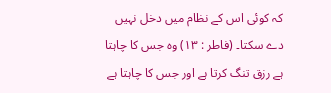کہ کوئی اس کے نظام میں دخل نہیں دے سکتا۔ (فاطر : ١٣) وہ جس کا چاہتا ہے رزق تنگ کرتا ہے اور جس کا چاہتا ہے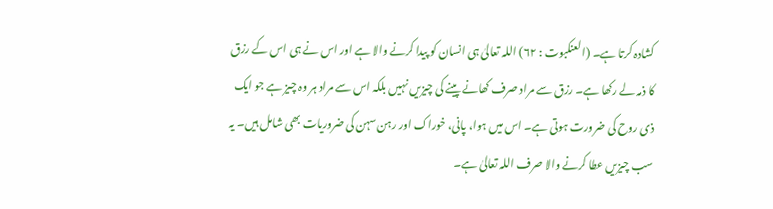کشادہ کرتا ہے۔ (العنکبوت : ٦٢) اللہ تعالیٰ ہی انسان کو پیدا کرنے والا ہے اور اس نے ہی اس کے رزق کا ذمہ لے رکھا ہے۔ رزق سے مراد صرف کھانے پینے کی چیزیں نہیں بلکہ اس سے مراد ہر وہ چیز ہے جو ایک ذی روح کی ضرورت ہوتی ہے۔ اس میں ہوا، پانی، خوراک اور رہن سہن کی ضروریات بھی شامل ہیں۔ یہ سب چیزیں عطا کرنے والا صرف اللہ تعالیٰ ہے۔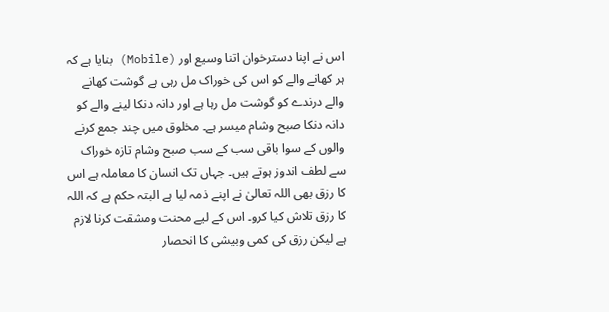اس نے اپنا دسترخوان اتنا وسیع اور (Mobile) بنایا ہے کہ ہر کھانے والے کو اس کی خوراک مل رہی ہے گوشت کھانے والے درندے کو گوشت مل رہا ہے اور دانہ دنکا لینے والے کو دانہ دنکا صبح وشام میسر ہے۔ مخلوق میں چند جمع کرنے والوں کے سوا باقی سب کے سب صبح وشام تازہ خوراک سے لطف اندوز ہوتے ہیں۔ جہاں تک انسان کا معاملہ ہے اس کا رزق بھی اللہ تعالیٰ نے اپنے ذمہ لیا ہے البتہ حکم ہے کہ اللہ کا رزق تلاش کیا کرو۔ اس کے لیے محنت ومشقت کرنا لازم ہے لیکن رزق کی کمی وبیشی کا انحصار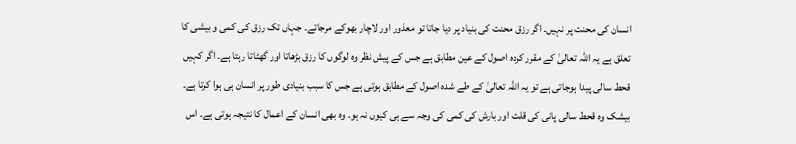انسان کی محنت پر نہیں۔ اگر رزق محنت کی بنیاد پر دیا جاتا تو معذور اور لاچار بھوکے مرجاتے۔ جہاں تک رزق کی کمی و بیشی کا تعلق ہے یہ اللہ تعالیٰ کے مقرر کردہ اصول کے عین مطابق ہے جس کے پیش نظر وہ لوگوں کا رزق بڑھاتا اور گھٹاتا رہتا ہے۔ اگر کہیں قحط سالی پیدا ہوجاتی ہے تو یہ اللہ تعالیٰ کے طے شدہ اصول کے مطابق ہوتی ہے جس کا سبب بنیادی طور پر انسان ہی ہوا کرتا ہے۔ بیشک وہ قحط سالی پانی کی قلت اور بارش کی کمی کی وجہ سے ہی کیوں نہ ہو۔ وہ بھی انسان کے اعمال کا نتیجہ ہوتی ہے۔ اس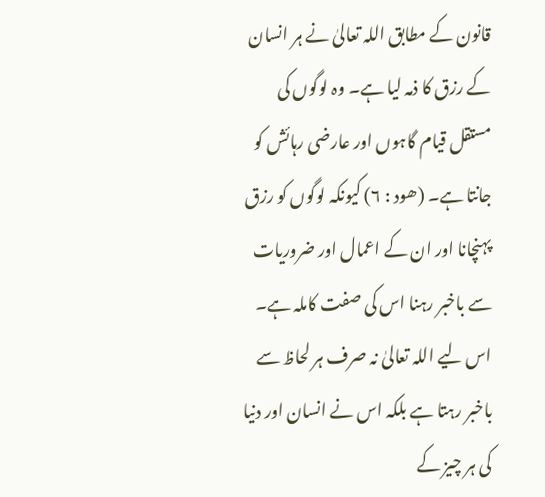قانون کے مطابق اللہ تعالیٰ نے ہر انسان کے رزق کا ذمہ لیا ہے۔ وہ لوگوں کی مستقل قیام گاہوں اور عارضی رہائش کو جانتا ہے۔ (ھود : ٦) کیونکہ لوگوں کو رزق پہنچانا اور ان کے اعمال اور ضروریات سے باخبر رہنا اس کی صفت کاملہ ہے۔ اس لیے اللہ تعالیٰ نہ صرف ہر لحاظ سے باخبر رہتا ہے بلکہ اس نے انسان اور دنیا کی ہر چیز کے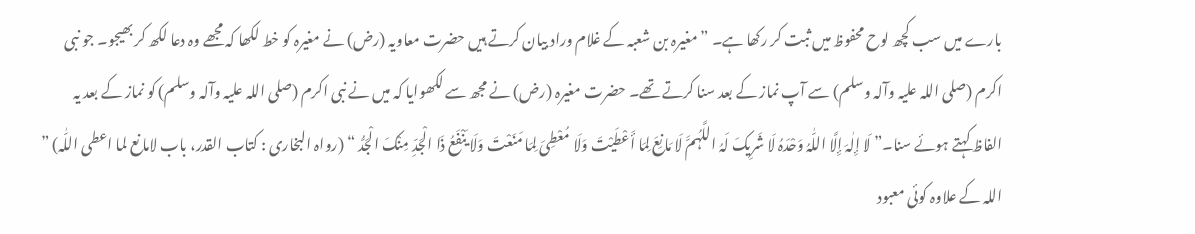بارے میں سب کچھ لوح محفوظ میں ثبت کر رکھا ہے۔ ” مغیرہ بن شعبہ کے غلام وراد بیان کرتے ہیں حضرت معاویہ (رض) نے مغیرہ کو خط لکھا کہ مجھے وہ دعا لکھ کر بھیجو۔ جو نبی اکرم (صلی اللہ علیہ وآلہ وسلم) سے آپ نماز کے بعد سنا کرتے تھے۔ حضرت مغیرہ (رض) نے مجھ سے لکھوایا کہ میں نے نبی اکرم (صلی اللہ علیہ وآلہ وسلم) کو نماز کے بعد یہ الفاظ کہتے ہوئے سنا۔” لَا إِلٰہَ إِلَّا اللّٰہُ وَحْدَہُ لَا شَرِیکَ لَہُ اللَّہُمَّ لَا مَانِعَ لِمَا أَعْطَیْتَ وَلَا مُعْطِیَ لِمَا مَنَعْتَ وَلَا یَنْفَعُ ذَا الْجَدِّ مِنْکَ الْجَدُّ “ (رواہ البخاری : کتاب القدر، باب لامانع لما اعطی اللّٰہ) ” اللہ کے علاوہ کوئی معبود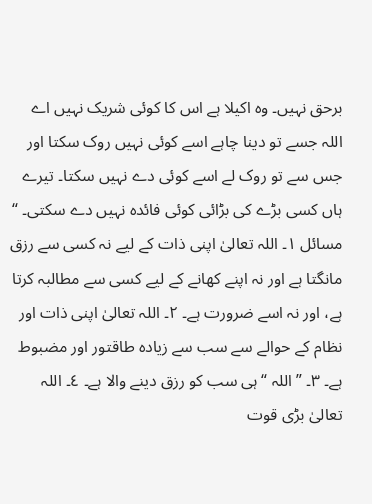برحق نہیں۔ وہ اکیلا ہے اس کا کوئی شریک نہیں اے اللہ جسے تو دینا چاہے اسے کوئی نہیں روک سکتا اور جس سے تو روک لے اسے کوئی دے نہیں سکتا۔ تیرے ہاں کسی بڑے کی بڑائی کوئی فائدہ نہیں دے سکتی۔ “ مسائل ١۔ اللہ تعالیٰ اپنی ذات کے لیے نہ کسی سے رزق مانگتا ہے اور نہ اپنے کھانے کے لیے کسی سے مطالبہ کرتا ہے، اور نہ اسے ضرورت ہے۔ ٢۔ اللہ تعالیٰ اپنی ذات اور نظام کے حوالے سے سب سے زیادہ طاقتور اور مضبوط ہے۔ ٣۔ ” اللہ “ ہی سب کو رزق دینے والا ہے۔ ٤۔ اللہ تعالیٰ بڑی قوت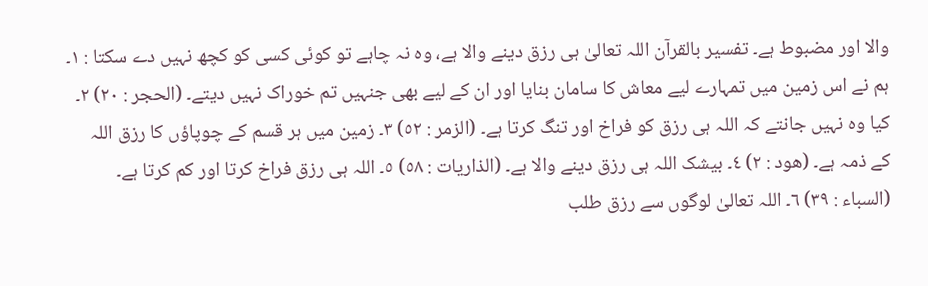والا اور مضبوط ہے۔ تفسیر بالقرآن اللہ تعالیٰ ہی رزق دینے والا ہے، وہ نہ چاہے تو کوئی کسی کو کچھ نہیں دے سکتا : ١۔ ہم نے اس زمین میں تمہارے لیے معاش کا سامان بنایا اور ان کے لیے بھی جنہیں تم خوراک نہیں دیتے۔ (الحجر : ٢٠) ٢۔ کیا وہ نہیں جانتے کہ اللہ ہی رزق کو فراخ اور تنگ کرتا ہے۔ (الزمر : ٥٢) ٣۔ زمین میں ہر قسم کے چوپاؤں کا رزق اللہ کے ذمہ ہے۔ (ھود : ٢) ٤۔ بیشک اللہ ہی رزق دینے والا ہے۔ (الذاریات : ٥٨) ٥۔ اللہ ہی رزق فراخ کرتا اور کم کرتا ہے۔ (السباء : ٣٩) ٦۔ اللہ تعالیٰ لوگوں سے رزق طلب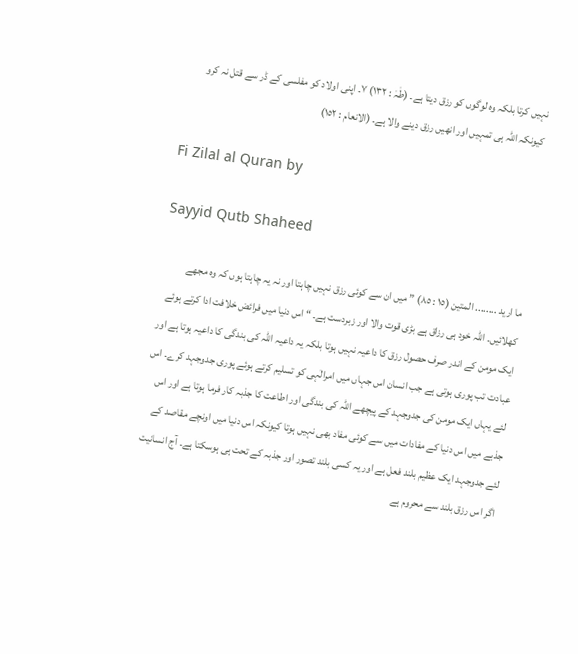نہیں کرتا بلکہ وہ لوگوں کو رزق دیتا ہے۔ (طٰہٰ : ١٣٢) ٧۔ اپنی اولاد کو مفلسی کے ڈر سے قتل نہ کرو کیونکہ اللہ ہی تمہیں اور انھیں رزق دینے والا ہے۔ (الانعام : ١٥٢)

Fi Zilal al Quran by

Sayyid Qutb Shaheed

ما ارید ........ المتین (١٥ : ٨٥) ” میں ان سے کوئی رزق نہیں چاہتا اور نہ یہ چاہتا ہوں کہ وہ مجھے کھلائیں۔ اللہ خود ہی رزاق ہے بڑی قوت والا اور زبردست ہے۔ “ اس دنیا میں فرائض خلافت ادا کرتے ہوئے ایک مومن کے اندر صرف حصول رزق کا داعیہ نہیں ہوتا بلکہ یہ داعیہ اللہ کی بندگی کا داعیہ ہوتا ہے اور عبادت تب پوری ہوتی ہے جب انسان اس جہاں میں امرالٰہی کو تسلیم کرتے ہوئے پوری جدوجہد کرے۔ اس لئے یہاں ایک مومن کی جدوجہد کے پیچھے اللہ کی بندگی اور اطاعت کا جذبہ کار فرما ہوتا ہے اور اس جذبے میں اس دنیا کے مفادات میں سے کوئی مفاد بھی نہیں ہوتا کیونکہ اس دنیا میں اونچے مقاصد کے لئے جدوجہد ایک عظیم بلند فعل ہے اور یہ کسی بلند تصور اور جذبہ کے تحت ہی ہوسکتا ہے۔ آج انسانیت اگر اس رزق بلند سے محروم ہے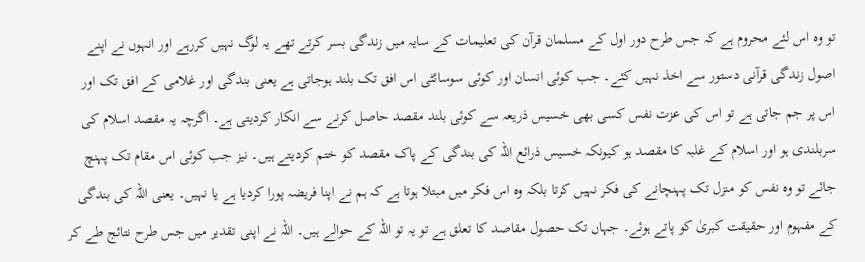تو وہ اس لئے محروم ہے کہ جس طرح دور اول کے مسلمان قرآن کی تعلیمات کے سایہ میں زندگی بسر کرتے تھے یہ لوگ نہیں کررہے اور انہوں نے اپنے اصول زندگی قرآنی دستور سے اخذ نہیں کئے۔ جب کوئی انسان اور کوئی سوسائٹی اس افق تک بلند ہوجاتی ہے یعنی بندگی اور غلامی کے افق تک اور اس پر جم جاتی ہے تو اس کی عزت نفس کسی بھی خسیس ذریعہ سے کوئی بلند مقصد حاصل کرنے سے انکار کردیتی ہے۔ اگرچہ یہ مقصد اسلام کی سربلندی ہو اور اسلام کے غلبہ کا مقصد ہو کیونکہ خسیس ذرائع اللہ کی بندگی کے پاک مقصد کو ختم کردیتے ہیں۔ نیز جب کوئی اس مقام تک پہنچ جائے تو وہ نفس کو منزل تک پہنچانے کی فکر نہیں کرتا بلکہ وہ اس فکر میں مبتلا ہوتا ہے کہ ہم نے اپنا فریضہ پورا کردیا ہے یا نہیں۔ یعنی اللہ کی بندگی کے مفہوم اور حقیقت کبریٰ کو پاتے ہوئے۔ جہاں تک حصول مقاصد کا تعلق ہے تو یہ تو اللہ کے حوالے ہیں۔ اللہ نے اپنی تقدیر میں جس طرح نتائج طے کر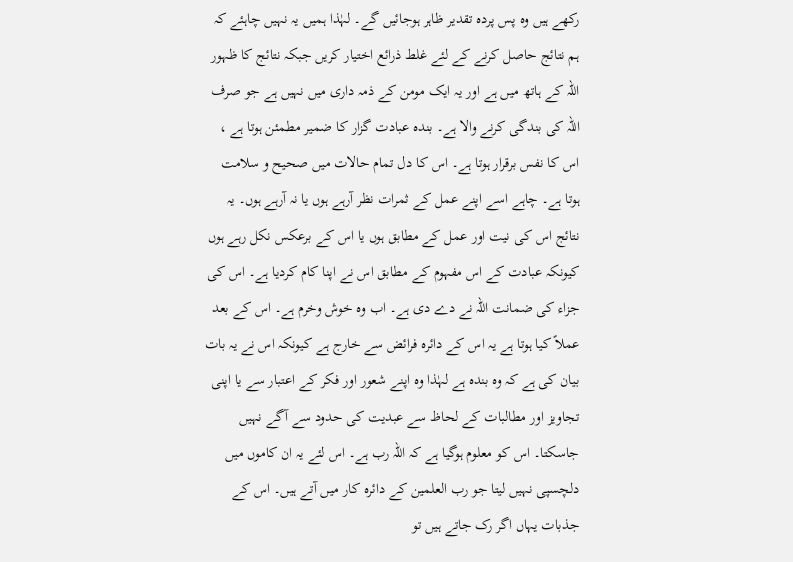رکھے ہیں وہ پس پردہ تقدیر ظاہر ہوجائیں گے۔ لہٰذا ہمیں یہ نہیں چاہئے کہ ہم نتائج حاصل کرنے کے لئے غلط ذرائع اختیار کریں جبکہ نتائج کا ظہور اللہ کے ہاتھ میں ہے اور یہ ایک مومن کے ذمہ داری میں نہیں ہے جو صرف اللہ کی بندگی کرنے والا ہے۔ بندہ عبادت گزار کا ضمیر مطمئن ہوتا ہے ، اس کا نفس برقرار ہوتا ہے۔ اس کا دل تمام حالات میں صحیح و سلامت ہوتا ہے۔ چاہے اسے اپنے عمل کے ثمرات نظر آرہے ہوں یا نہ آرہے ہوں۔ یہ نتائج اس کی نیت اور عمل کے مطابق ہوں یا اس کے برعکس نکل رہے ہوں کیونکہ عبادت کے اس مفہوم کے مطابق اس نے اپنا کام کردیا ہے۔ اس کی جزاء کی ضمانت اللہ نے دے دی ہے۔ اب وہ خوش وخرم ہے۔ اس کے بعد عملاً کیا ہوتا ہے یہ اس کے دائرہ فرائض سے خارج ہے کیونکہ اس نے یہ بات بیان کی ہے کہ وہ بندہ ہے لہٰذا وہ اپنے شعور اور فکر کے اعتبار سے یا اپنی تجاویز اور مطالبات کے لحاظ سے عبدیت کی حدود سے آگے نہیں جاسکتا۔ اس کو معلوم ہوگیا ہے کہ اللہ رب ہے۔ اس لئے یہ ان کاموں میں دلچسپی نہیں لیتا جو رب العلمین کے دائرہ کار میں آتے ہیں۔ اس کے جذبات یہاں اگر رک جاتے ہیں تو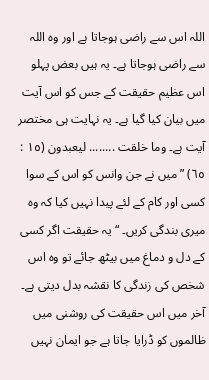اللہ اس سے راضی ہوجاتا ہے اور وہ اللہ سے راضی ہوجاتا ہے۔ یہ ہیں بعض پہلو اس عظیم حقیقت کے جس کو اس آیت میں بیان کیا گیا ہے۔ یہ نہایت ہی مختصر آیت ہے۔ وما خلقت ........ لیعبدون (١٥ : ٦٥) ” میں نے جن وانس کو اس کے سوا کسی اور کام کے لئے پیدا نہیں کیا کہ وہ میری بندگی کریں۔ “ یہ حقیقت اگر کسی کے دل و دماغ میں بیٹھ جائے تو وہ اس شخص کی زندگی کا نقشہ بدل دیتی ہے۔ آخر میں اس حقیقت کی روشنی میں ظالموں کو ڈرایا جاتا ہے جو ایمان نہیں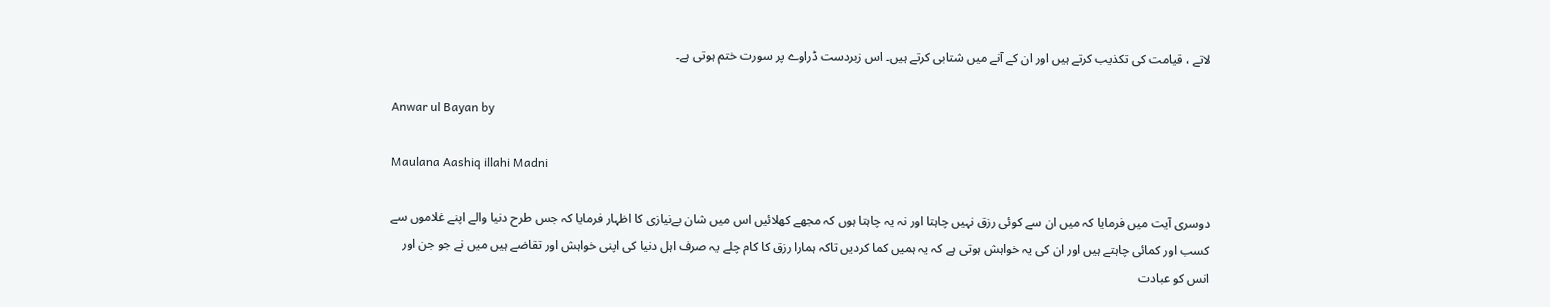لاتے ، قیامت کی تکذیب کرتے ہیں اور ان کے آنے میں شتابی کرتے ہیں۔ اس زبردست ڈراوے پر سورت ختم ہوتی ہے۔

Anwar ul Bayan by

Maulana Aashiq illahi Madni

دوسری آیت میں فرمایا کہ میں ان سے کوئی رزق نہیں چاہتا اور نہ یہ چاہتا ہوں کہ مجھے کھلائیں اس میں شان بےنیازی کا اظہار فرمایا کہ جس طرح دنیا والے اپنے غلاموں سے کسب اور کمائی چاہتے ہیں اور ان کی یہ خواہش ہوتی ہے کہ یہ ہمیں کما کردیں تاکہ ہمارا رزق کا کام چلے یہ صرف اہل دنیا کی اپنی خواہش اور تقاضے ہیں میں نے جو جن اور انس کو عبادت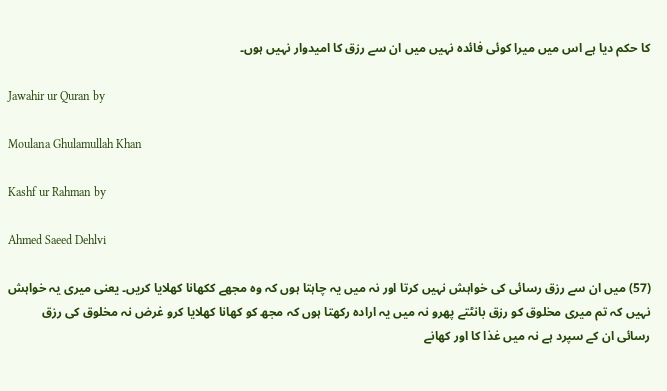کا حکم دیا ہے اس میں میرا کوئی فائدہ نہیں میں ان سے رزق کا امیدوار نہیں ہوں۔

Jawahir ur Quran by

Moulana Ghulamullah Khan

Kashf ur Rahman by

Ahmed Saeed Dehlvi

(57) میں ان سے رزق رسائی کی خواہش نہیں کرتا اور نہ میں یہ چاہتا ہوں کہ وہ مجھے ککھانا کھلایا کریں۔ یعنی میری یہ خواہش نہیں کہ تم میری مخلوق کو رزق بانٹتے پھرو نہ میں یہ ارادہ رکھتا ہوں کہ مجھ کو کھانا کھلایا کرو غرض نہ مخلوق کی رزق رسائی ان کے سپرد ہے نہ میں غذا کا اور کھانے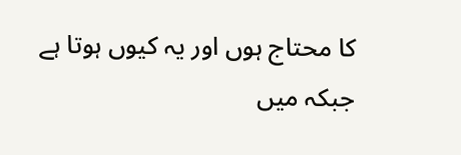کا محتاج ہوں اور یہ کیوں ہوتا ہے جبکہ میں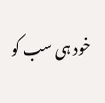خود ہی سب کو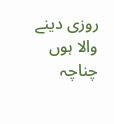روزی دینے والا ہوں چناچہ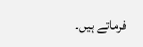فرماتے ہیں۔